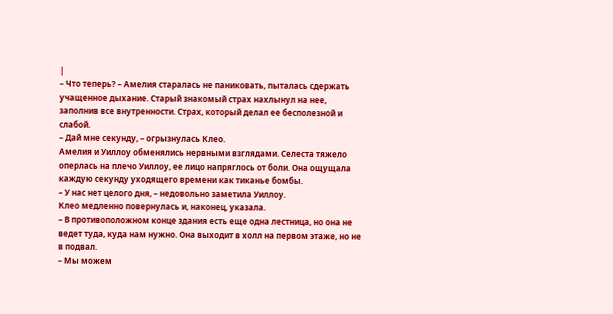|
– Что теперь? – Амелия старалась не паниковать, пыталась сдержать учащенное дыхание. Старый знакомый страх нахлынул на нее, заполнив все внутренности. Страх, который делал ее бесполезной и слабой.
– Дай мне секунду, – огрызнулась Клео.
Амелия и Уиллоу обменялись нервными взглядами. Селеста тяжело оперлась на плечо Уиллоу, ее лицо напряглось от боли. Она ощущала каждую секунду уходящего времени как тиканье бомбы.
– У нас нет целого дня, – недовольно заметила Уиллоу.
Клео медленно повернулась и, наконец, указала.
– В противоположном конце здания есть еще одна лестница, но она не ведет туда, куда нам нужно. Она выходит в холл на первом этаже, но не в подвал.
– Мы можем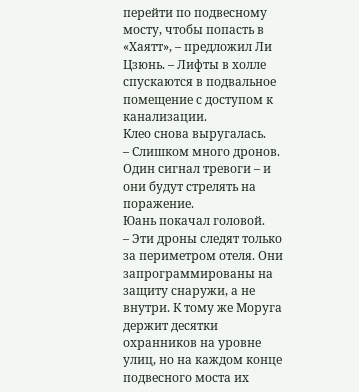перейти по подвесному мосту, чтобы попасть в «Хаятт», – предложил Ли Цзюнь. – Лифты в холле спускаются в подвальное помещение с доступом к канализации.
Клео снова выругалась.
– Слишком много дронов. Один сигнал тревоги – и они будут стрелять на поражение.
Юань покачал головой.
– Эти дроны следят только за периметром отеля. Они запрограммированы на защиту снаружи, а не внутри. К тому же Моруга держит десятки охранников на уровне улиц, но на каждом конце подвесного моста их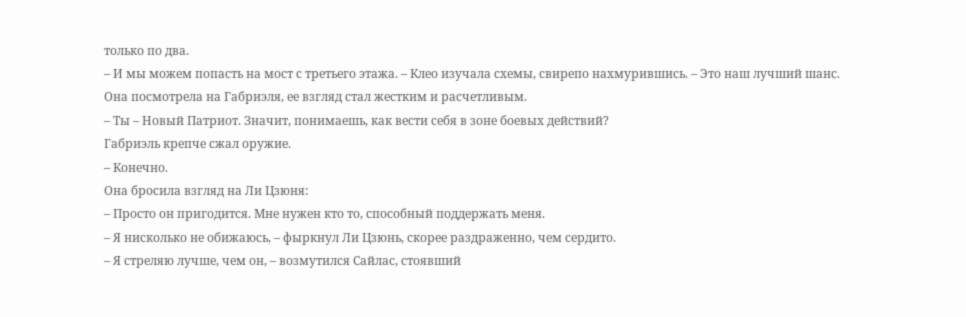только по два.
– И мы можем попасть на мост с третьего этажа. – Клео изучала схемы, свирепо нахмурившись. – Это наш лучший шанс.
Она посмотрела на Габриэля, ее взгляд стал жестким и расчетливым.
– Ты – Новый Патриот. Значит, понимаешь, как вести себя в зоне боевых действий?
Габриэль крепче сжал оружие.
– Конечно.
Она бросила взгляд на Ли Цзюня:
– Просто он пригодится. Мне нужен кто то, способный поддержать меня.
– Я нисколько не обижаюсь, – фыркнул Ли Цзюнь, скорее раздраженно, чем сердито.
– Я стреляю лучше, чем он, – возмутился Сайлас, стоявший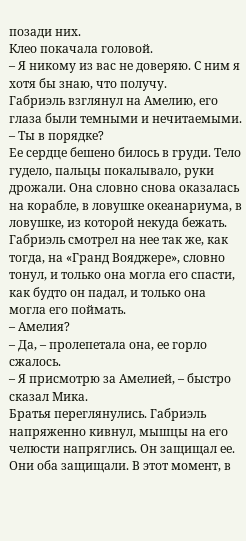позади них.
Клео покачала головой.
– Я никому из вас не доверяю. С ним я хотя бы знаю, что получу.
Габриэль взглянул на Амелию, его глаза были темными и нечитаемыми.
– Ты в порядке?
Ее сердце бешено билось в груди. Тело гудело, пальцы покалывало, руки дрожали. Она словно снова оказалась на корабле, в ловушке океанариума, в ловушке, из которой некуда бежать.
Габриэль смотрел на нее так же, как тогда, на «Гранд Вояджере», словно тонул, и только она могла его спасти, как будто он падал, и только она могла его поймать.
– Амелия?
– Да, – пролепетала она, ее горло сжалось.
– Я присмотрю за Амелией, – быстро сказал Мика.
Братья переглянулись. Габриэль напряженно кивнул, мышцы на его челюсти напряглись. Он защищал ее. Они оба защищали. В этот момент, в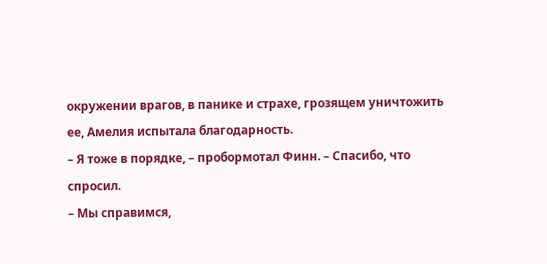окружении врагов, в панике и страхе, грозящем уничтожить ее, Амелия испытала благодарность.
– Я тоже в порядке, – пробормотал Финн. – Спасибо, что спросил.
– Мы справимся,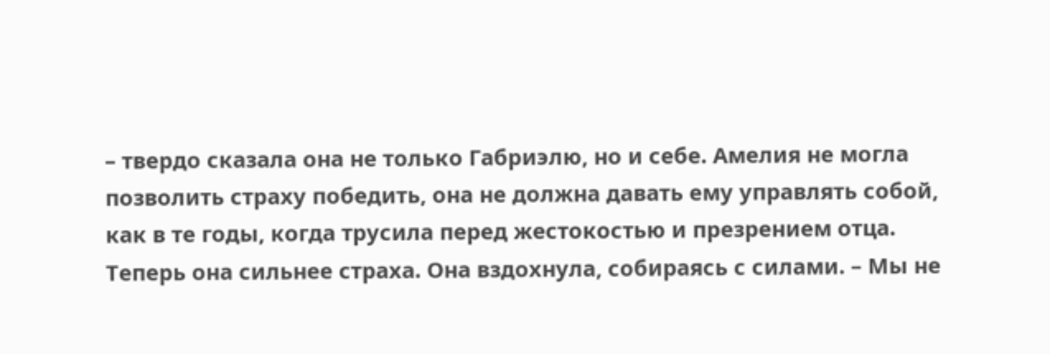– твердо сказала она не только Габриэлю, но и себе. Амелия не могла позволить страху победить, она не должна давать ему управлять собой, как в те годы, когда трусила перед жестокостью и презрением отца. Теперь она сильнее страха. Она вздохнула, собираясь с силами. – Мы не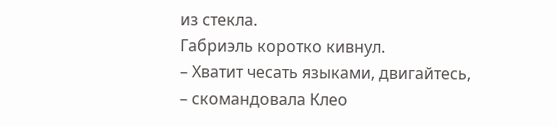из стекла.
Габриэль коротко кивнул.
– Хватит чесать языками, двигайтесь, – скомандовала Клео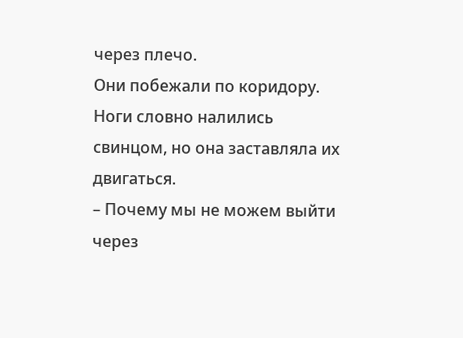через плечо.
Они побежали по коридору. Ноги словно налились свинцом, но она заставляла их двигаться.
– Почему мы не можем выйти через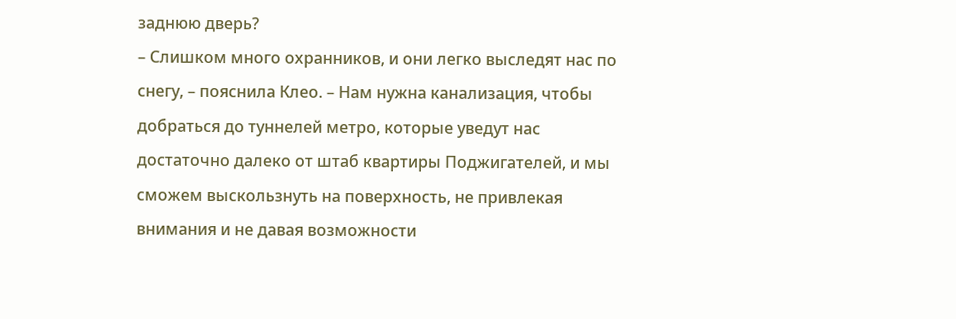заднюю дверь?
– Слишком много охранников, и они легко выследят нас по снегу, – пояснила Клео. – Нам нужна канализация, чтобы добраться до туннелей метро, которые уведут нас достаточно далеко от штаб квартиры Поджигателей, и мы сможем выскользнуть на поверхность, не привлекая внимания и не давая возможности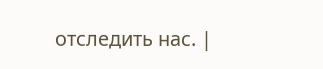отследить нас. |